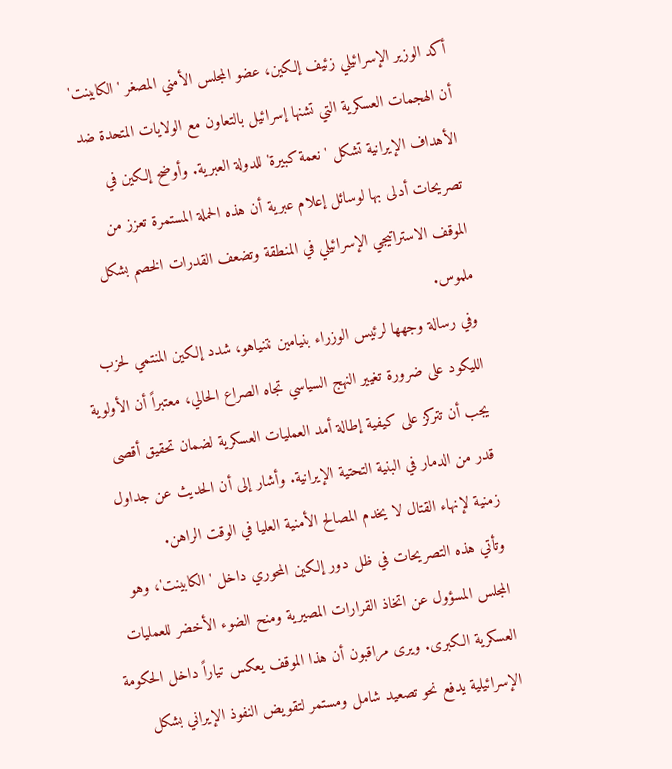أكد الوزير الإسرائيلي زئيف إلكين، عضو المجلس الأمني المصغر 'الكابينت' أن الهجمات العسكرية التي تشنها إسرائيل بالتعاون مع الولايات المتحدة ضد الأهداف الإيرانية تشكل 'نعمة كبيرة' للدولة العبرية. وأوضح إلكين في تصريحات أدلى بها لوسائل إعلام عبرية أن هذه الحملة المستمرة تعزز من الموقف الاستراتيجي الإسرائيلي في المنطقة وتضعف القدرات الخصم بشكل ملموس.
وفي رسالة وجهها لرئيس الوزراء بنيامين نتنياهو، شدد إلكين المنتمي لحزب الليكود على ضرورة تغيير النهج السياسي تجاه الصراع الحالي، معتبراً أن الأولوية يجب أن تتركز على كيفية إطالة أمد العمليات العسكرية لضمان تحقيق أقصى قدر من الدمار في البنية التحتية الإيرانية. وأشار إلى أن الحديث عن جداول زمنية لإنهاء القتال لا يخدم المصالح الأمنية العليا في الوقت الراهن.
وتأتي هذه التصريحات في ظل دور إلكين المحوري داخل 'الكابينت'، وهو المجلس المسؤول عن اتخاذ القرارات المصيرية ومنح الضوء الأخضر للعمليات العسكرية الكبرى. ويرى مراقبون أن هذا الموقف يعكس تياراً داخل الحكومة الإسرائيلية يدفع نحو تصعيد شامل ومستمر لتقويض النفوذ الإيراني بشكل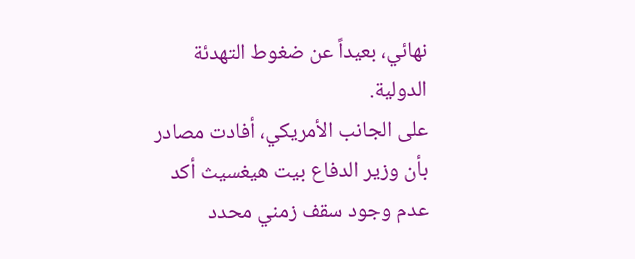نهائي، بعيداً عن ضغوط التهدئة الدولية.
على الجانب الأمريكي، أفادت مصادر بأن وزير الدفاع بيت هيغسيث أكد عدم وجود سقف زمني محدد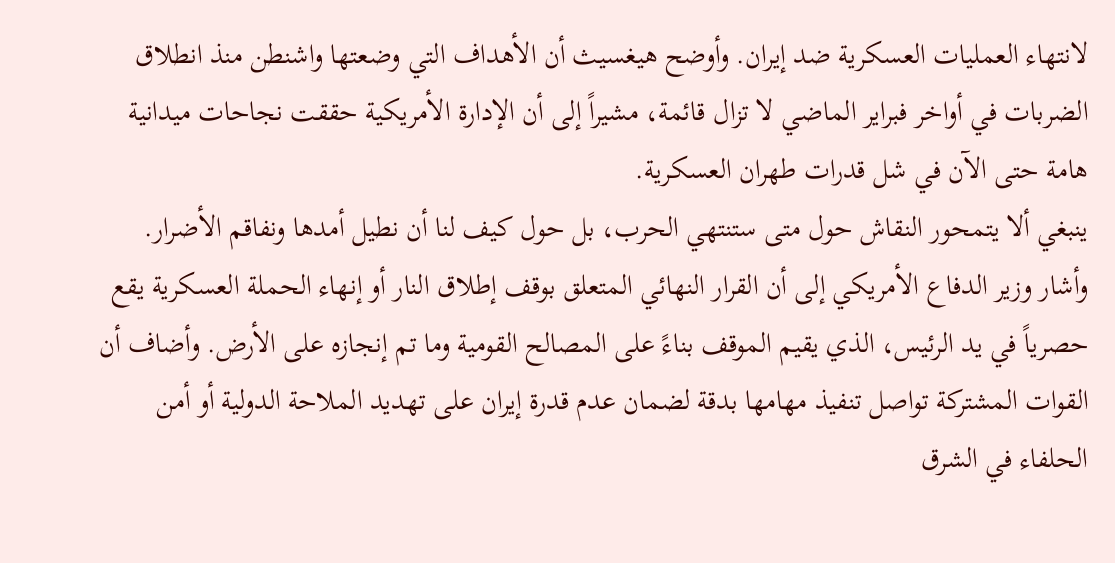لانتهاء العمليات العسكرية ضد إيران. وأوضح هيغسيث أن الأهداف التي وضعتها واشنطن منذ انطلاق الضربات في أواخر فبراير الماضي لا تزال قائمة، مشيراً إلى أن الإدارة الأمريكية حققت نجاحات ميدانية هامة حتى الآن في شل قدرات طهران العسكرية.
ينبغي ألا يتمحور النقاش حول متى ستنتهي الحرب، بل حول كيف لنا أن نطيل أمدها ونفاقم الأضرار.
وأشار وزير الدفاع الأمريكي إلى أن القرار النهائي المتعلق بوقف إطلاق النار أو إنهاء الحملة العسكرية يقع حصرياً في يد الرئيس، الذي يقيم الموقف بناءً على المصالح القومية وما تم إنجازه على الأرض. وأضاف أن القوات المشتركة تواصل تنفيذ مهامها بدقة لضمان عدم قدرة إيران على تهديد الملاحة الدولية أو أمن الحلفاء في الشرق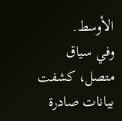الأوسط.
وفي سياق متصل، كشفت بيانات صادرة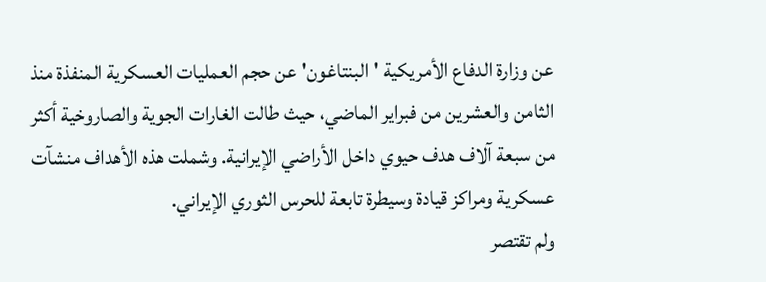عن وزارة الدفاع الأمريكية 'البنتاغون' عن حجم العمليات العسكرية المنفذة منذ الثامن والعشرين من فبراير الماضي، حيث طالت الغارات الجوية والصاروخية أكثر من سبعة آلاف هدف حيوي داخل الأراضي الإيرانية. وشملت هذه الأهداف منشآت عسكرية ومراكز قيادة وسيطرة تابعة للحرس الثوري الإيراني.
ولم تقتصر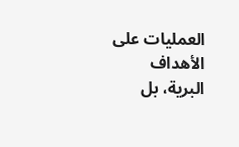العمليات على الأهداف البرية، بل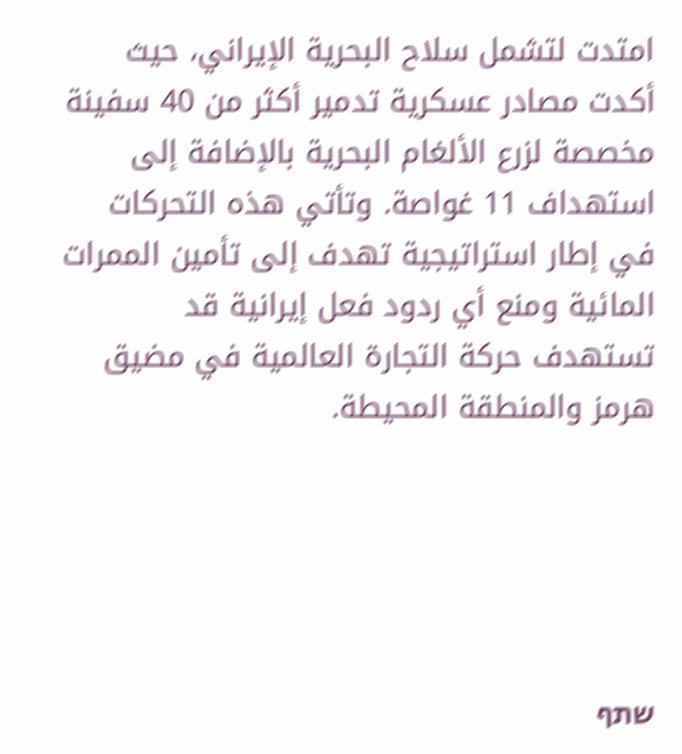امتدت لتشمل سلاح البحرية الإيراني، حيث أكدت مصادر عسكرية تدمير أكثر من 40 سفينة مخصصة لزرع الألغام البحرية بالإضافة إلى استهداف 11 غواصة. وتأتي هذه التحركات في إطار استراتيجية تهدف إلى تأمين الممرات المائية ومنع أي ردود فعل إيرانية قد تستهدف حركة التجارة العالمية في مضيق هرمز والمنطقة المحيطة.





שתף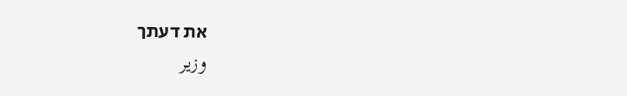את דעתך
وزير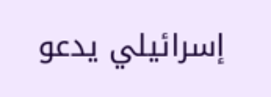إسرائيلي يدعو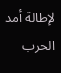لإطالة أمد الحرب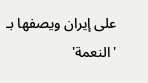على إيران ويصفها بـ 'النعمة'